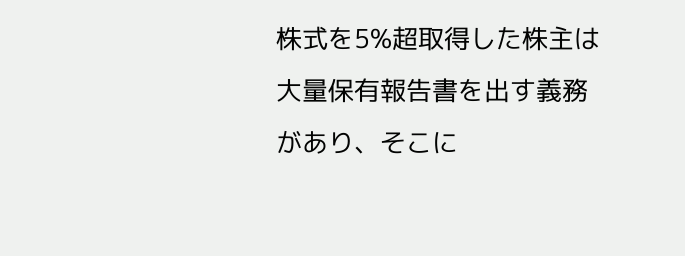株式を5%超取得した株主は大量保有報告書を出す義務があり、そこに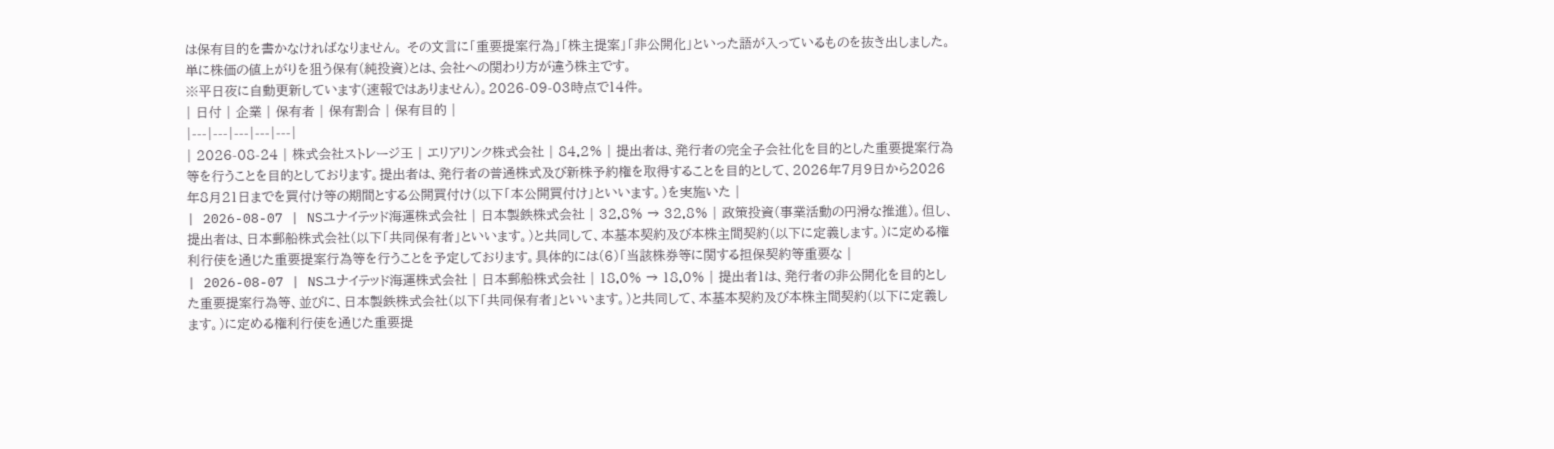は保有目的を書かなければなりません。 その文言に「重要提案行為」「株主提案」「非公開化」といった語が入っているものを抜き出しました。 単に株価の値上がりを狙う保有(純投資)とは、会社への関わり方が違う株主です。
※平日夜に自動更新しています(速報ではありません)。2026-09-03時点で14件。
| 日付 | 企業 | 保有者 | 保有割合 | 保有目的 |
|---|---|---|---|---|
| 2026-08-24 | 株式会社ストレージ王 | エリアリンク株式会社 | 84.2% | 提出者は、発行者の完全子会社化を目的とした重要提案行為等を行うことを目的としております。提出者は、発行者の普通株式及び新株予約権を取得することを目的として、2026年7月9日から2026年8月21日までを買付け等の期間とする公開買付け(以下「本公開買付け」といいます。)を実施いた |
| 2026-08-07 | NSユナイテッド海運株式会社 | 日本製鉄株式会社 | 32.8% → 32.8% | 政策投資(事業活動の円滑な推進)。但し、提出者は、日本郵船株式会社(以下「共同保有者」といいます。)と共同して、本基本契約及び本株主間契約(以下に定義します。)に定める権利行使を通じた重要提案行為等を行うことを予定しております。具体的には(6)「当該株券等に関する担保契約等重要な |
| 2026-08-07 | NSユナイテッド海運株式会社 | 日本郵船株式会社 | 18.0% → 18.0% | 提出者1は、発行者の非公開化を目的とした重要提案行為等、並びに、日本製鉄株式会社(以下「共同保有者」といいます。)と共同して、本基本契約及び本株主間契約(以下に定義します。)に定める権利行使を通じた重要提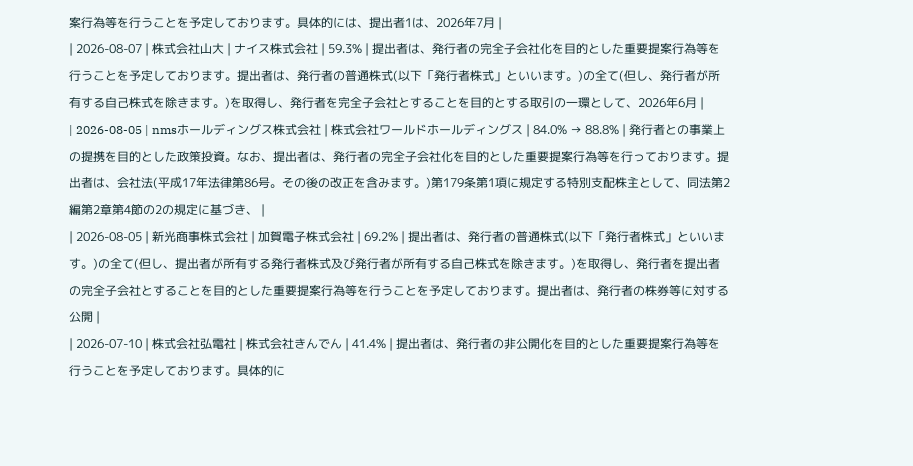案行為等を行うことを予定しております。具体的には、提出者1は、2026年7月 |
| 2026-08-07 | 株式会社山大 | ナイス株式会社 | 59.3% | 提出者は、発行者の完全子会社化を目的とした重要提案行為等を行うことを予定しております。提出者は、発行者の普通株式(以下「発行者株式」といいます。)の全て(但し、発行者が所有する自己株式を除きます。)を取得し、発行者を完全子会社とすることを目的とする取引の一環として、2026年6月 |
| 2026-08-05 | nmsホールディングス株式会社 | 株式会社ワールドホールディングス | 84.0% → 88.8% | 発行者との事業上の提携を目的とした政策投資。なお、提出者は、発行者の完全子会社化を目的とした重要提案行為等を行っております。提出者は、会社法(平成17年法律第86号。その後の改正を含みます。)第179条第1項に規定する特別支配株主として、同法第2編第2章第4節の2の規定に基づき、 |
| 2026-08-05 | 新光商事株式会社 | 加賀電子株式会社 | 69.2% | 提出者は、発行者の普通株式(以下「発行者株式」といいます。)の全て(但し、提出者が所有する発行者株式及び発行者が所有する自己株式を除きます。)を取得し、発行者を提出者の完全子会社とすることを目的とした重要提案行為等を行うことを予定しております。提出者は、発行者の株券等に対する公開 |
| 2026-07-10 | 株式会社弘電社 | 株式会社きんでん | 41.4% | 提出者は、発行者の非公開化を目的とした重要提案行為等を行うことを予定しております。具体的に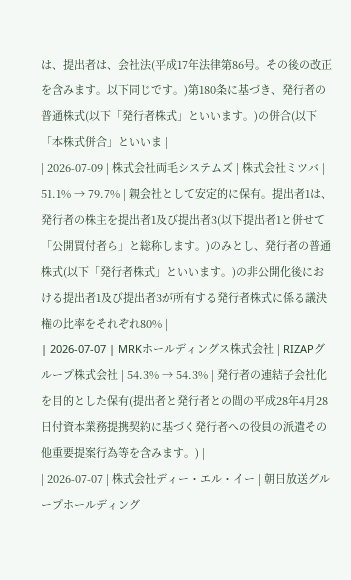は、提出者は、会社法(平成17年法律第86号。その後の改正を含みます。以下同じです。)第180条に基づき、発行者の普通株式(以下「発行者株式」といいます。)の併合(以下「本株式併合」といいま |
| 2026-07-09 | 株式会社両毛システムズ | 株式会社ミツバ | 51.1% → 79.7% | 親会社として安定的に保有。提出者1は、発行者の株主を提出者1及び提出者3(以下提出者1と併せて「公開買付者ら」と総称します。)のみとし、発行者の普通株式(以下「発行者株式」といいます。)の非公開化後における提出者1及び提出者3が所有する発行者株式に係る議決権の比率をそれぞれ80% |
| 2026-07-07 | MRKホールディングス株式会社 | RIZAPグループ株式会社 | 54.3% → 54.3% | 発行者の連結子会社化を目的とした保有(提出者と発行者との間の平成28年4月28日付資本業務提携契約に基づく発行者への役員の派遣その他重要提案行為等を含みます。) |
| 2026-07-07 | 株式会社ディー・エル・イー | 朝日放送グループホールディング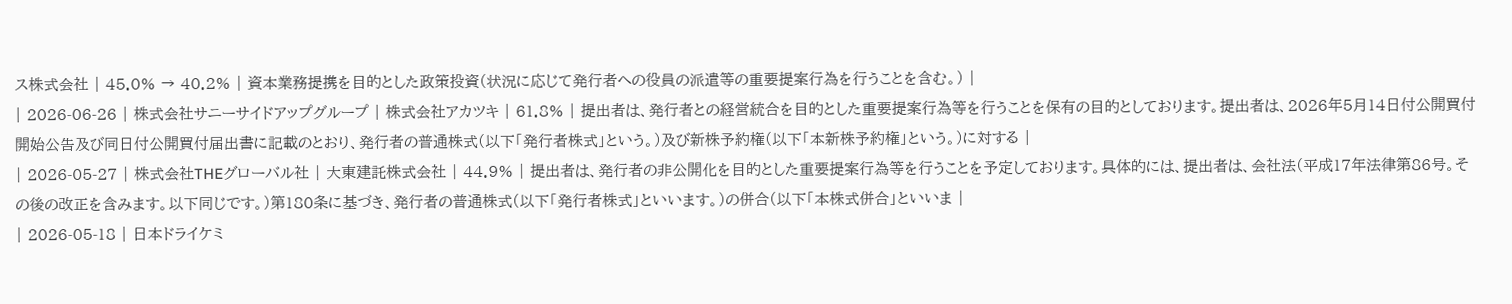ス株式会社 | 45.0% → 40.2% | 資本業務提携を目的とした政策投資(状況に応じて発行者への役員の派遣等の重要提案行為を行うことを含む。) |
| 2026-06-26 | 株式会社サニーサイドアップグループ | 株式会社アカツキ | 61.8% | 提出者は、発行者との経営統合を目的とした重要提案行為等を行うことを保有の目的としております。提出者は、2026年5月14日付公開買付開始公告及び同日付公開買付届出書に記載のとおり、発行者の普通株式(以下「発行者株式」という。)及び新株予約権(以下「本新株予約権」という。)に対する |
| 2026-05-27 | 株式会社THEグローバル社 | 大東建託株式会社 | 44.9% | 提出者は、発行者の非公開化を目的とした重要提案行為等を行うことを予定しております。具体的には、提出者は、会社法(平成17年法律第86号。その後の改正を含みます。以下同じです。)第180条に基づき、発行者の普通株式(以下「発行者株式」といいます。)の併合(以下「本株式併合」といいま |
| 2026-05-18 | 日本ドライケミ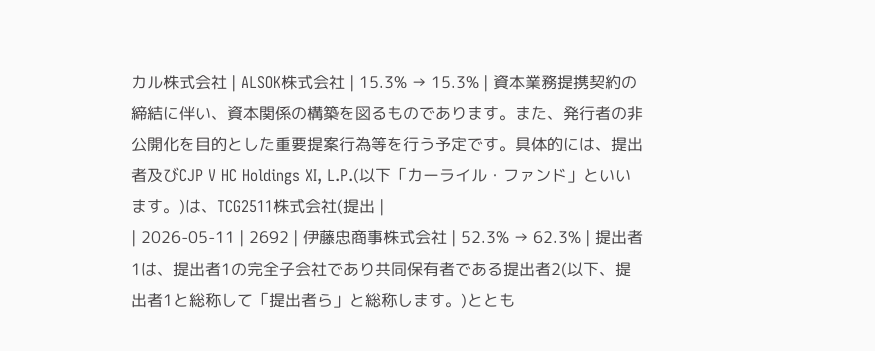カル株式会社 | ALSOK株式会社 | 15.3% → 15.3% | 資本業務提携契約の締結に伴い、資本関係の構築を図るものであります。また、発行者の非公開化を目的とした重要提案行為等を行う予定です。具体的には、提出者及びCJP V HC Holdings XI, L.P.(以下「カーライル・ファンド」といいます。)は、TCG2511株式会社(提出 |
| 2026-05-11 | 2692 | 伊藤忠商事株式会社 | 52.3% → 62.3% | 提出者1は、提出者1の完全子会社であり共同保有者である提出者2(以下、提出者1と総称して「提出者ら」と総称します。)ととも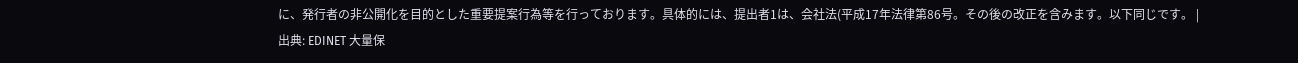に、発行者の非公開化を目的とした重要提案行為等を行っております。具体的には、提出者1は、会社法(平成17年法律第86号。その後の改正を含みます。以下同じです。 |
出典: EDINET 大量保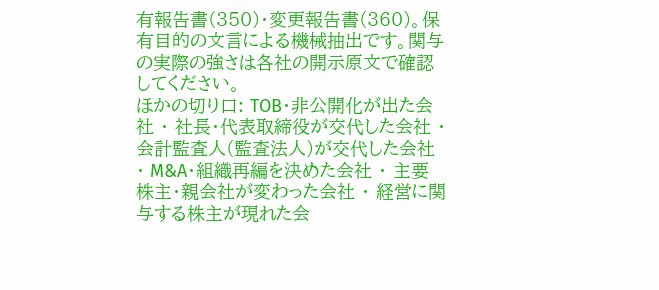有報告書(350)・変更報告書(360)。保有目的の文言による機械抽出です。関与の実際の強さは各社の開示原文で確認してください。
ほかの切り口: TOB・非公開化が出た会社 ・ 社長・代表取締役が交代した会社 ・ 会計監査人(監査法人)が交代した会社 ・ M&A・組織再編を決めた会社 ・ 主要株主・親会社が変わった会社 ・ 経営に関与する株主が現れた会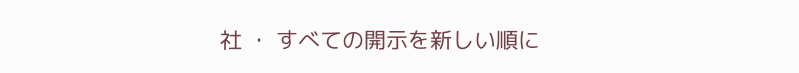社 ・ すべての開示を新しい順に